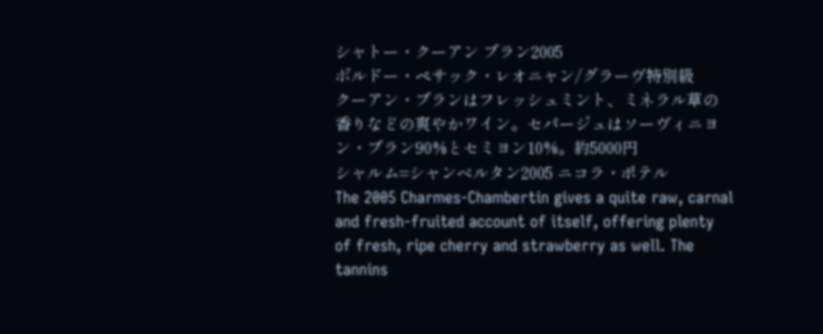シャトー・クーアン ブラン2005
ボルドー・ペサック・レオニャン/グラーヴ特別級
クーアン・ブランはフレッシュミント、ミネラル草の香りなどの爽やかワイン。セパージュはソーヴィニヨン・ブラン90%とセミヨン10%。約5000円
シャルム=シャンベルタン2005 ニコラ・ポテル
The 2005 Charmes-Chambertin gives a quite raw, carnal and fresh-fruited account of itself, offering plenty of fresh, ripe cherry and strawberry as well. The tannins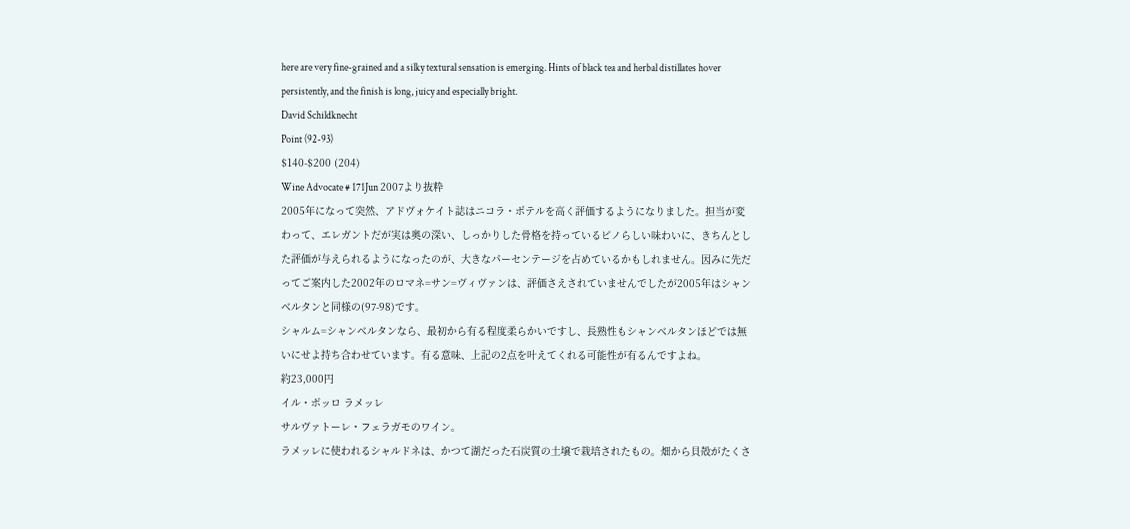here are very fine-grained and a silky textural sensation is emerging. Hints of black tea and herbal distillates hover persistently, and the finish is long, juicy and especially bright.
David Schildknecht
Point (92-93)
$140-$200 (204)
Wine Advocate # 171Jun 2007より抜粋
2005年になって突然、アドヴォケイト誌はニコラ・ポテルを高く評価するようになりました。担当が変わって、エレガントだが実は奥の深い、しっかりした骨格を持っているピノらしい味わいに、きちんとした評価が与えられるようになったのが、大きなパーセンテージを占めているかもしれません。因みに先だってご案内した2002年のロマネ=サン=ヴィヴァンは、評価さえされていませんでしたが2005年はシャンベルタンと同様の(97-98)です。
シャルム=シャンベルタンなら、最初から有る程度柔らかいですし、長熟性もシャンベルタンほどでは無いにせよ持ち合わせています。有る意味、上記の2点を叶えてくれる可能性が有るんですよね。
約23,000円
イル・ボッロ ラメッレ
サルヴァトーレ・フェラガモのワイン。
ラメッレに使われるシャルドネは、かつて湖だった石炭質の土壌で栽培されたもの。畑から貝殻がたくさ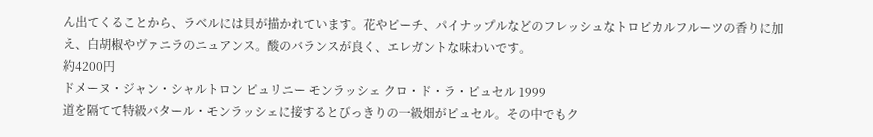ん出てくることから、ラベルには貝が描かれています。花やピーチ、パイナップルなどのフレッシュなトロピカルフルーツの香りに加え、白胡椒やヴァニラのニュアンス。酸のバランスが良く、エレガントな味わいです。
約4200円
ドメーヌ・ジャン・シャルトロン ピュリニー モンラッシェ クロ・ド・ラ・ピュセル 1999
道を隔てて特級バタール・モンラッシェに接するとびっきりの一級畑がピュセル。その中でもク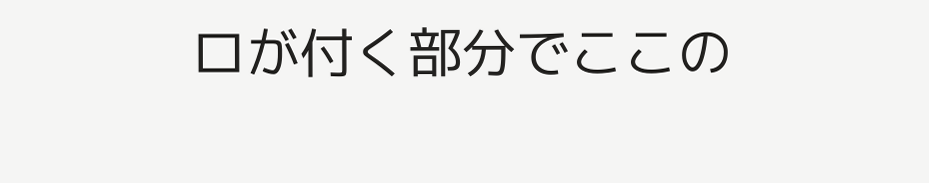ロが付く部分でここの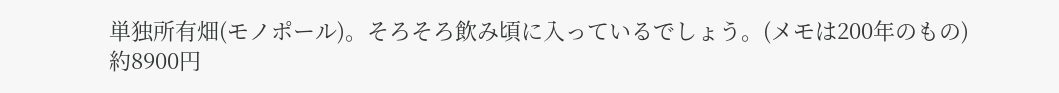単独所有畑(モノポール)。そろそろ飲み頃に入っているでしょう。(メモは200年のもの)
約8900円